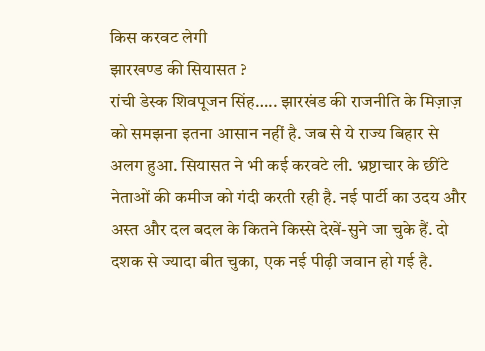किस करवट लेगी
झारखण्ड की सियासत ?
रांची डेस्क शिवपूजन सिंह….. झारखंड की राजनीति के मिज़ाज़ को समझना इतना आसान नहीं है. जब से ये राज्य बिहार से अलग हुआ. सियासत ने भी कई करवटे ली. भ्रष्टाचार के छींटे नेताओं की कमीज को गंदी करती रही है. नई पार्टी का उदय और अस्त और दल बदल के कितने किस्से देखें-सुने जा चुके हैं. दो दशक से ज्यादा बीत चुका, एक नई पीढ़ी जवान हो गई है.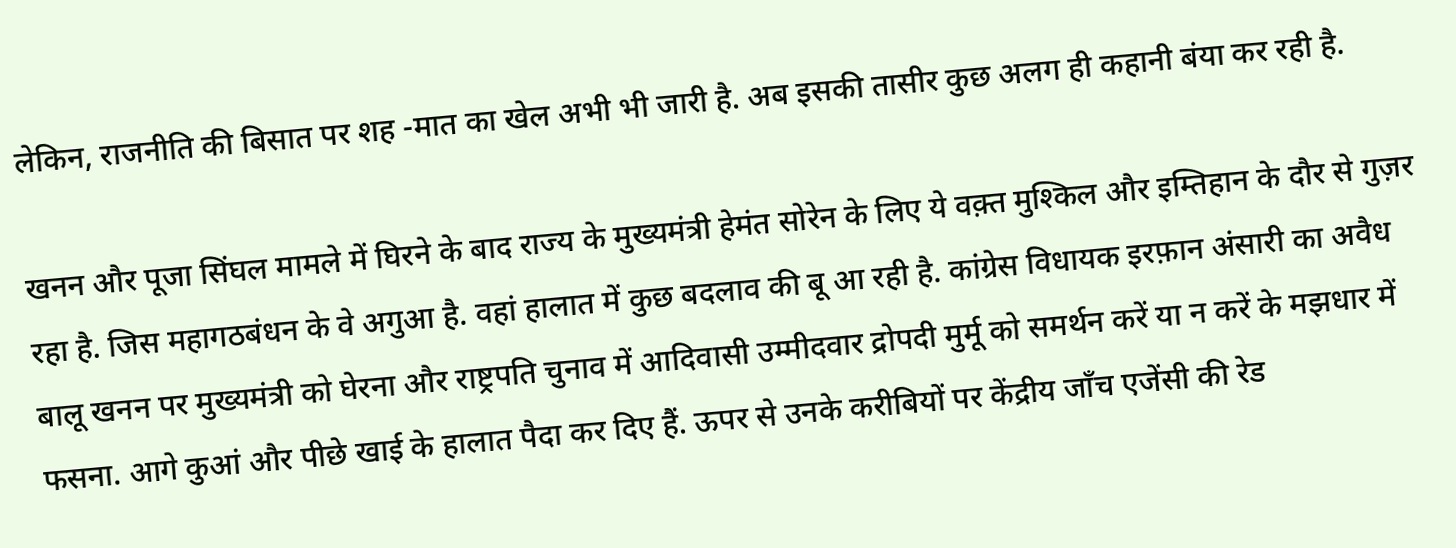लेकिन, राजनीति की बिसात पर शह -मात का खेल अभी भी जारी है. अब इसकी तासीर कुछ अलग ही कहानी बंया कर रही है.

खनन और पूजा सिंघल मामले में घिरने के बाद राज्य के मुख्यमंत्री हेमंत सोरेन के लिए ये वक़्त मुश्किल और इम्तिहान के दौर से गुज़र रहा है. जिस महागठबंधन के वे अगुआ है. वहां हालात में कुछ बदलाव की बू आ रही है. कांग्रेस विधायक इरफ़ान अंसारी का अवैध बालू खनन पर मुख्यमंत्री को घेरना और राष्ट्रपति चुनाव में आदिवासी उम्मीदवार द्रोपदी मुर्मू को समर्थन करें या न करें के मझधार में फसना. आगे कुआं और पीछे खाई के हालात पैदा कर दिए हैं. ऊपर से उनके करीबियों पर केंद्रीय जाँच एजेंसी की रेड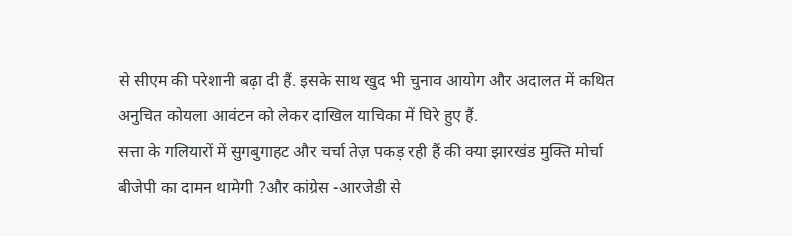से सीएम की परेशानी बढ़ा दी हैं. इसके साथ खुद भी चुनाव आयोग और अदालत में कथित अनुचित कोयला आवंटन को लेकर दाखिल याचिका में घिरे हुए हैं.
सत्ता के गलियारों में सुगबुगाहट और चर्चा तेज़ पकड़ रही हैं की क्या झारखंड मुक्ति मोर्चा बीजेपी का दामन थामेगी ?और कांग्रेस -आरजेडी से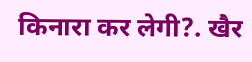किनारा कर लेगी?. खैर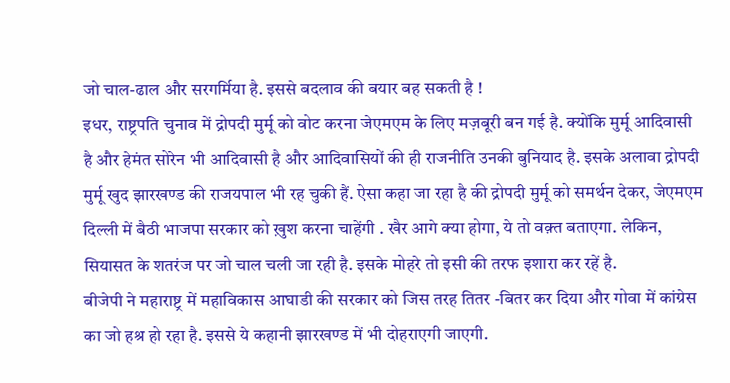जो चाल-ढाल और सरगर्मिया है. इससे बदलाव की बयार बह सकती है !
इधर, राष्ट्रपति चुनाव में द्रोपदी मुर्मू को वोट करना जेएमएम के लिए मज़बूरी बन गई है. क्योंकि मुर्मू आदिवासी है और हेमंत सोरेन भी आदिवासी है और आदिवासियों की ही राजनीति उनकी बुनियाद है. इसके अलावा द्रोपदी मुर्मू खुद झारखण्ड की राजयपाल भी रह चुकी हैं. ऐसा कहा जा रहा है की द्रोपदी मुर्मू को समर्थन देकर, जेएमएम दिल्ली में बैठी भाजपा सरकार को ख़ुश करना चाहेंगी . खैर आगे क्या होगा, ये तो वक़्त बताएगा. लेकिन, सियासत के शतरंज पर जो चाल चली जा रही है. इसके मोहरे तो इसी की तरफ इशारा कर रहें है.
बीजेपी ने महाराष्ट्र में महाविकास आघाडी की सरकार को जिस तरह तितर -बितर कर दिया और गोवा में कांग्रेस का जो हश्र हो रहा है. इससे ये कहानी झारखण्ड में भी दोहराएगी जाएगी.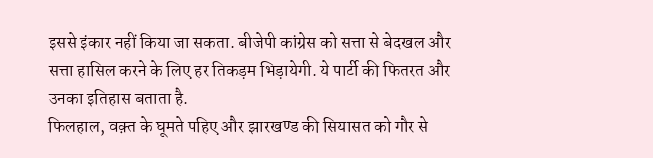इससे इंकार नहीं किया जा सकता. बीजेपी कांग्रेस को सत्ता से बेदखल और सत्ता हासिल करने के लिए हर तिकड़म भिड़ायेगी. ये पार्टी की फितरत और उनका इतिहास बताता है.
फिलहाल, वक़्त के घूमते पहिए और झारखण्ड की सियासत को गौर से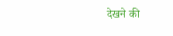देखने की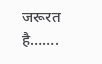जरूरत है…….